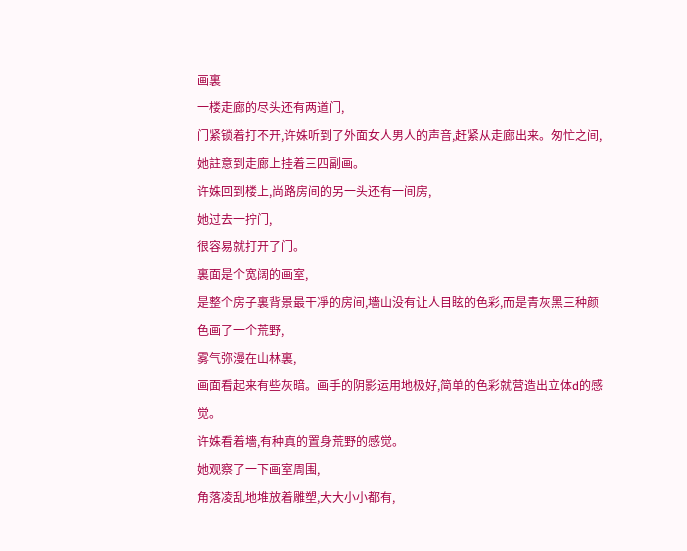画裏
一楼走廊的尽头还有两道门,
门紧锁着打不开,许姝听到了外面女人男人的声音,赶紧从走廊出来。匆忙之间,
她註意到走廊上挂着三四副画。
许姝回到楼上,尚路房间的另一头还有一间房,
她过去一拧门,
很容易就打开了门。
裏面是个宽阔的画室,
是整个房子裏背景最干凈的房间,墻山没有让人目眩的色彩,而是青灰黑三种颜色画了一个荒野,
雾气弥漫在山林裏,
画面看起来有些灰暗。画手的阴影运用地极好,简单的色彩就营造出立体d的感觉。
许姝看着墻,有种真的置身荒野的感觉。
她观察了一下画室周围,
角落凌乱地堆放着雕塑,大大小小都有,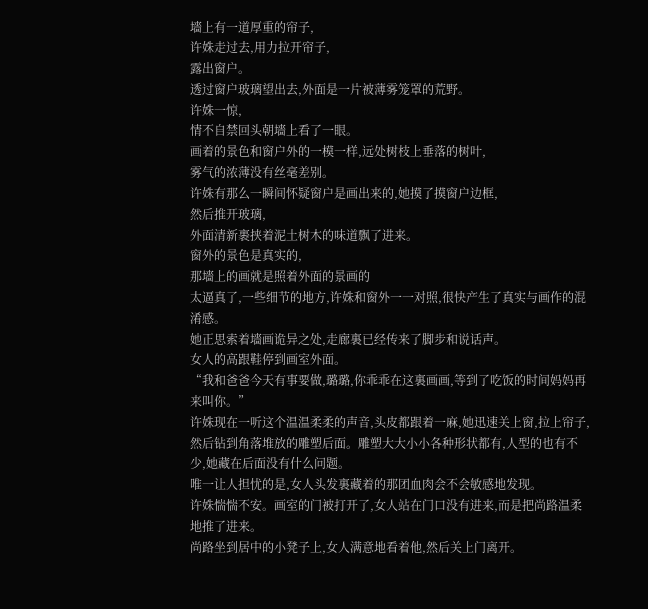墻上有一道厚重的帘子,
许姝走过去,用力拉开帘子,
露出窗户。
透过窗户玻璃望出去,外面是一片被薄雾笼罩的荒野。
许姝一惊,
情不自禁回头朝墻上看了一眼。
画着的景色和窗户外的一模一样,远处树枝上垂落的树叶,
雾气的浓薄没有丝毫差别。
许姝有那么一瞬间怀疑窗户是画出来的,她摸了摸窗户边框,
然后推开玻璃,
外面清新裹挟着泥土树木的味道飘了进来。
窗外的景色是真实的,
那墻上的画就是照着外面的景画的
太逼真了,一些细节的地方,许姝和窗外一一对照,很快产生了真实与画作的混淆感。
她正思索着墻画诡异之处,走廊裏已经传来了脚步和说话声。
女人的高跟鞋停到画室外面。
“我和爸爸今天有事要做,璐璐,你乖乖在这裏画画,等到了吃饭的时间妈妈再来叫你。”
许姝现在一听这个温温柔柔的声音,头皮都跟着一麻,她迅速关上窗,拉上帘子,然后钻到角落堆放的雕塑后面。雕塑大大小小各种形状都有,人型的也有不少,她藏在后面没有什么问题。
唯一让人担忧的是,女人头发裏藏着的那团血肉会不会敏感地发现。
许姝惴惴不安。画室的门被打开了,女人站在门口没有进来,而是把尚路温柔地推了进来。
尚路坐到居中的小凳子上,女人满意地看着他,然后关上门离开。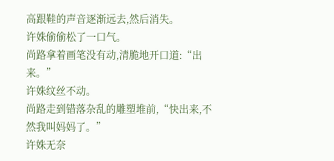高跟鞋的声音逐渐远去,然后消失。
许姝偷偷松了一口气。
尚路拿着画笔没有动,清脆地开口道:“出来。”
许姝纹丝不动。
尚路走到错落杂乱的雕塑堆前,“快出来,不然我叫妈妈了。”
许姝无奈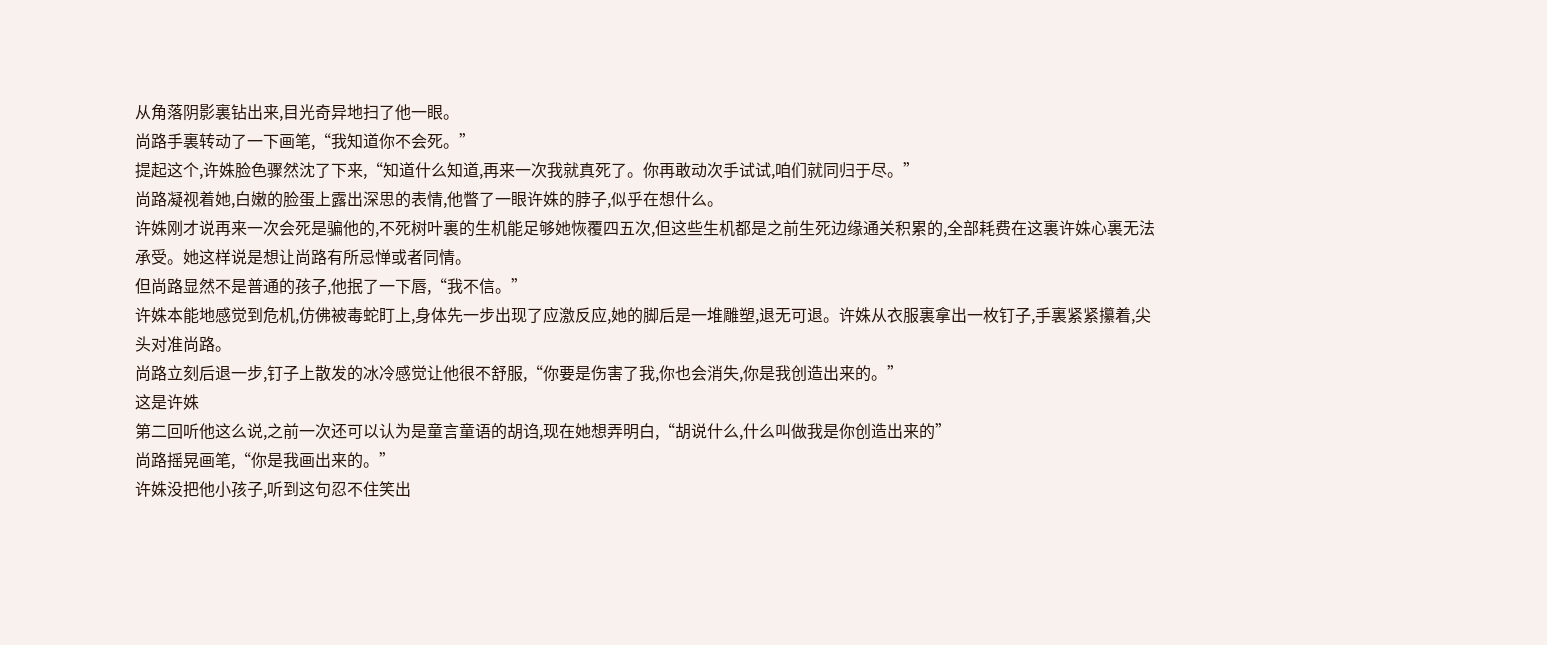从角落阴影裏钻出来,目光奇异地扫了他一眼。
尚路手裏转动了一下画笔,“我知道你不会死。”
提起这个,许姝脸色骤然沈了下来,“知道什么知道,再来一次我就真死了。你再敢动次手试试,咱们就同归于尽。”
尚路凝视着她,白嫩的脸蛋上露出深思的表情,他瞥了一眼许姝的脖子,似乎在想什么。
许姝刚才说再来一次会死是骗他的,不死树叶裏的生机能足够她恢覆四五次,但这些生机都是之前生死边缘通关积累的,全部耗费在这裏许姝心裏无法承受。她这样说是想让尚路有所忌惮或者同情。
但尚路显然不是普通的孩子,他抿了一下唇,“我不信。”
许姝本能地感觉到危机,仿佛被毒蛇盯上,身体先一步出现了应激反应,她的脚后是一堆雕塑,退无可退。许姝从衣服裏拿出一枚钉子,手裏紧紧攥着,尖头对准尚路。
尚路立刻后退一步,钉子上散发的冰冷感觉让他很不舒服,“你要是伤害了我,你也会消失,你是我创造出来的。”
这是许姝
第二回听他这么说,之前一次还可以认为是童言童语的胡诌,现在她想弄明白,“胡说什么,什么叫做我是你创造出来的”
尚路摇晃画笔,“你是我画出来的。”
许姝没把他小孩子,听到这句忍不住笑出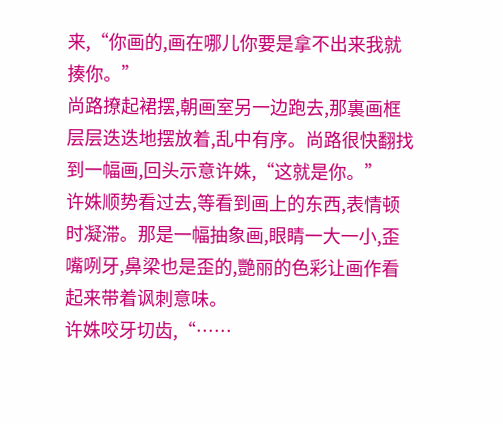来,“你画的,画在哪儿你要是拿不出来我就揍你。”
尚路撩起裙摆,朝画室另一边跑去,那裏画框层层迭迭地摆放着,乱中有序。尚路很快翻找到一幅画,回头示意许姝,“这就是你。”
许姝顺势看过去,等看到画上的东西,表情顿时凝滞。那是一幅抽象画,眼睛一大一小,歪嘴咧牙,鼻梁也是歪的,艷丽的色彩让画作看起来带着讽刺意味。
许姝咬牙切齿,“……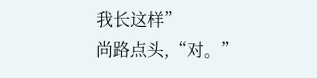我长这样”
尚路点头,“对。”